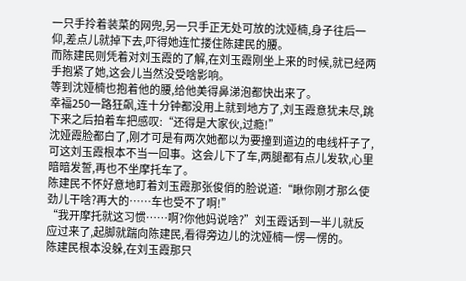一只手拎着装菜的网兜,另一只手正无处可放的沈娅楠,身子往后一仰,差点儿就掉下去,吓得她连忙搂住陈建民的腰。
而陈建民则凭着对刘玉霞的了解,在刘玉霞刚坐上来的时候,就已经两手抱紧了她,这会儿当然没受啥影响。
等到沈娅楠也抱着他的腰,给他美得鼻涕泡都快出来了。
幸福250一路狂飙,连十分钟都没用上就到地方了,刘玉霞意犹未尽,跳下来之后拍着车把感叹:“还得是大家伙,过瘾!”
沈娅霞脸都白了,刚才可是有两次她都以为要撞到道边的电线杆子了,可这刘玉霞根本不当一回事。这会儿下了车,两腿都有点儿发软,心里暗暗发誓,再也不坐摩托车了。
陈建民不怀好意地盯着刘玉霞那张俊俏的脸说道:“瞅你刚才那么使劲儿干啥?再大的……车也受不了啊!”
“我开摩托就这习惯……啊?你他妈说啥?”刘玉霞话到一半儿就反应过来了,起脚就踹向陈建民,看得旁边儿的沈娅楠一愣一愣的。
陈建民根本没躲,在刘玉霞那只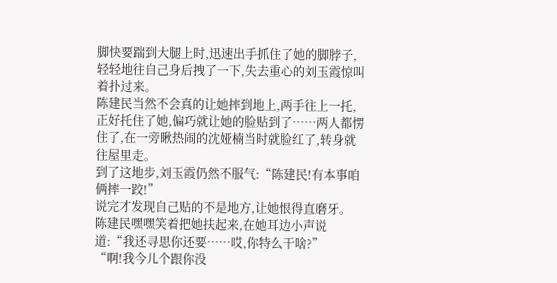脚快要踹到大腿上时,迅速出手抓住了她的脚脖子,轻轻地往自己身后拽了一下,失去重心的刘玉霞惊叫着扑过来。
陈建民当然不会真的让她摔到地上,两手往上一托,正好托住了她,偏巧就让她的脸贴到了……两人都愣住了,在一旁瞅热闹的沈娅楠当时就脸红了,转身就往屋里走。
到了这地步,刘玉霞仍然不服气:“陈建民!有本事咱俩摔一跤!”
说完才发现自己贴的不是地方,让她恨得直磨牙。
陈建民嘿嘿笑着把她扶起来,在她耳边小声说道:“我还寻思你还要……哎,你特么干啥?”
“啊!我今儿个跟你没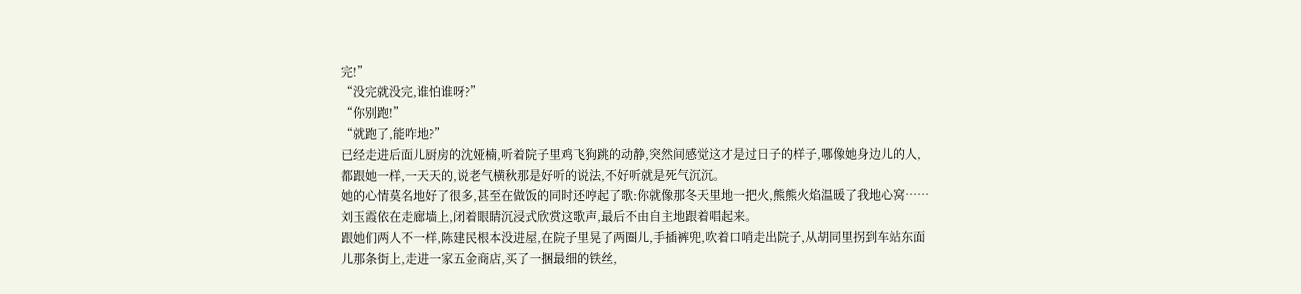完!”
“没完就没完,谁怕谁呀?”
“你别跑!”
“就跑了,能咋地?”
已经走进后面儿厨房的沈娅楠,听着院子里鸡飞狗跳的动静,突然间感觉这才是过日子的样子,哪像她身边儿的人,都跟她一样,一天天的,说老气横秋那是好听的说法,不好听就是死气沉沉。
她的心情莫名地好了很多,甚至在做饭的同时还哼起了歌:你就像那冬天里地一把火,熊熊火焰温暖了我地心窝……
刘玉霞依在走廊墙上,闭着眼睛沉浸式欣赏这歌声,最后不由自主地跟着唱起来。
跟她们两人不一样,陈建民根本没进屋,在院子里晃了两圈儿,手插裤兜,吹着口哨走出院子,从胡同里拐到车站东面儿那条街上,走进一家五金商店,买了一捆最细的铁丝,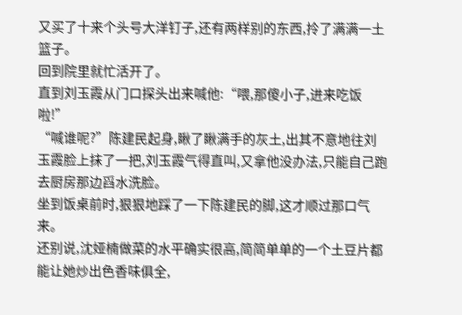又买了十来个头号大洋钉子,还有两样别的东西,拎了满满一土篮子。
回到院里就忙活开了。
直到刘玉霞从门口探头出来喊他:“喂,那傻小子,进来吃饭啦!”
“喊谁呢?”陈建民起身,瞅了瞅满手的灰土,出其不意地往刘玉霞脸上抹了一把,刘玉霞气得直叫,又拿他没办法,只能自己跑去厨房那边舀水洗脸。
坐到饭桌前时,狠狠地踩了一下陈建民的脚,这才顺过那口气来。
还别说,沈娅楠做菜的水平确实很高,简简单单的一个土豆片都能让她炒出色香味俱全,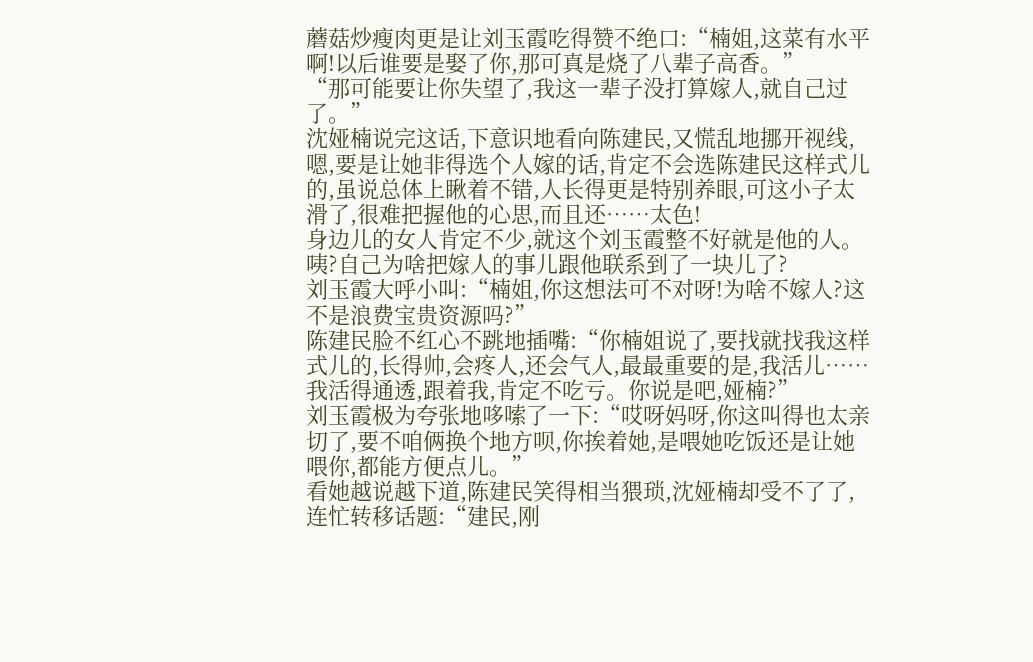蘑菇炒瘦肉更是让刘玉霞吃得赞不绝口:“楠姐,这菜有水平啊!以后谁要是娶了你,那可真是烧了八辈子高香。”
“那可能要让你失望了,我这一辈子没打算嫁人,就自己过了。”
沈娅楠说完这话,下意识地看向陈建民,又慌乱地挪开视线,嗯,要是让她非得选个人嫁的话,肯定不会选陈建民这样式儿的,虽说总体上瞅着不错,人长得更是特别养眼,可这小子太滑了,很难把握他的心思,而且还……太色!
身边儿的女人肯定不少,就这个刘玉霞整不好就是他的人。
咦?自己为啥把嫁人的事儿跟他联系到了一块儿了?
刘玉霞大呼小叫:“楠姐,你这想法可不对呀!为啥不嫁人?这不是浪费宝贵资源吗?”
陈建民脸不红心不跳地插嘴:“你楠姐说了,要找就找我这样式儿的,长得帅,会疼人,还会气人,最最重要的是,我活儿……我活得通透,跟着我,肯定不吃亏。你说是吧,娅楠?”
刘玉霞极为夸张地哆嗦了一下:“哎呀妈呀,你这叫得也太亲切了,要不咱俩换个地方呗,你挨着她,是喂她吃饭还是让她喂你,都能方便点儿。”
看她越说越下道,陈建民笑得相当猥琐,沈娅楠却受不了了,连忙转移话题:“建民,刚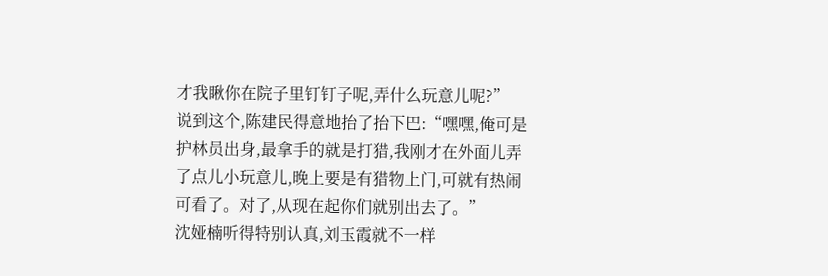才我瞅你在院子里钉钉子呢,弄什么玩意儿呢?”
说到这个,陈建民得意地抬了抬下巴:“嘿嘿,俺可是护林员出身,最拿手的就是打猎,我刚才在外面儿弄了点儿小玩意儿,晚上要是有猎物上门,可就有热闹可看了。对了,从现在起你们就别出去了。”
沈娅楠听得特别认真,刘玉霞就不一样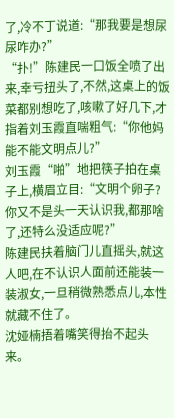了,冷不丁说道:“那我要是想尿尿咋办?”
“扑!”陈建民一口饭全喷了出来,幸亏扭头了,不然,这桌上的饭菜都别想吃了,咳嗽了好几下,才指着刘玉霞直喘粗气:“你他妈能不能文明点儿?”
刘玉霞“啪”地把筷子拍在桌子上,横眉立目:“文明个卵子?你又不是头一天认识我,都那啥了,还特么没适应呢?”
陈建民扶着脑门儿直摇头,就这人吧,在不认识人面前还能装一装淑女,一旦稍微熟悉点儿,本性就藏不住了。
沈娅楠捂着嘴笑得抬不起头来。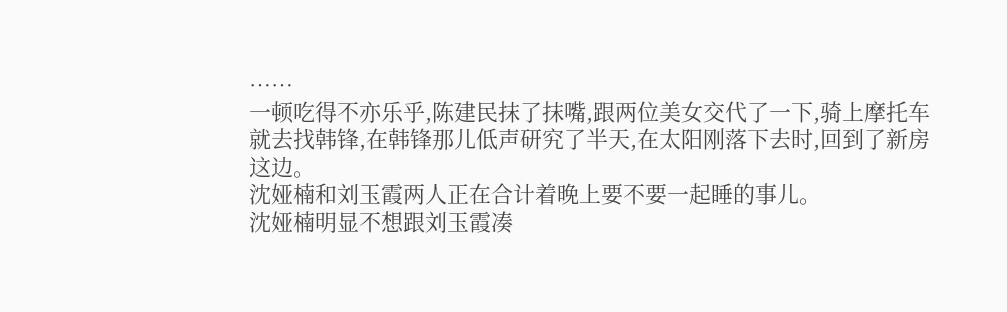……
一顿吃得不亦乐乎,陈建民抹了抹嘴,跟两位美女交代了一下,骑上摩托车就去找韩锋,在韩锋那儿低声研究了半天,在太阳刚落下去时,回到了新房这边。
沈娅楠和刘玉霞两人正在合计着晚上要不要一起睡的事儿。
沈娅楠明显不想跟刘玉霞凑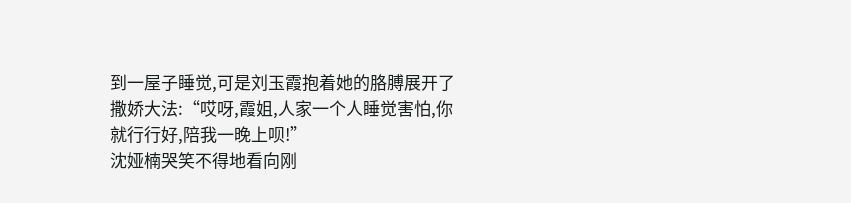到一屋子睡觉,可是刘玉霞抱着她的胳膊展开了撒娇大法:“哎呀,霞姐,人家一个人睡觉害怕,你就行行好,陪我一晚上呗!”
沈娅楠哭笑不得地看向刚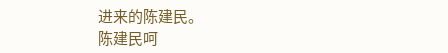进来的陈建民。
陈建民呵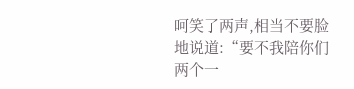呵笑了两声,相当不要脸地说道:“要不我陪你们两个一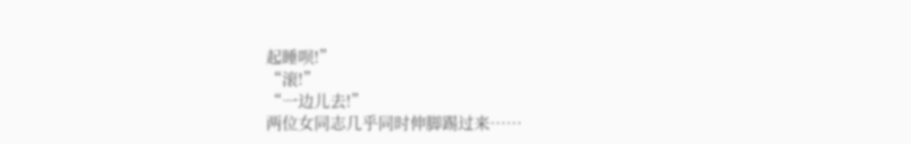起睡呗!”
“滚!”
“一边儿去!”
两位女同志几乎同时伸脚踢过来……